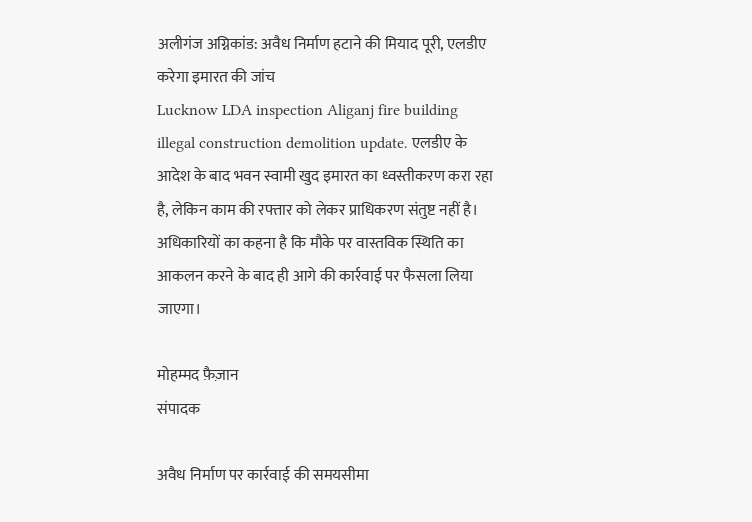अलीगंज अग्निकांड: अवैध निर्माण हटाने की मियाद पूरी, एलडीए करेगा इमारत की जांच
Lucknow LDA inspection Aliganj fire building illegal construction demolition update. एलडीए के आदेश के बाद भवन स्वामी खुद इमारत का ध्वस्तीकरण करा रहा है, लेकिन काम की रफ्तार को लेकर प्राधिकरण संतुष्ट नहीं है। अधिकारियों का कहना है कि मौके पर वास्तविक स्थिति का आकलन करने के बाद ही आगे की कार्रवाई पर फैसला लिया जाएगा।

मोहम्मद फ़ैज़ान
संपादक

अवैध निर्माण पर कार्रवाई की समयसीमा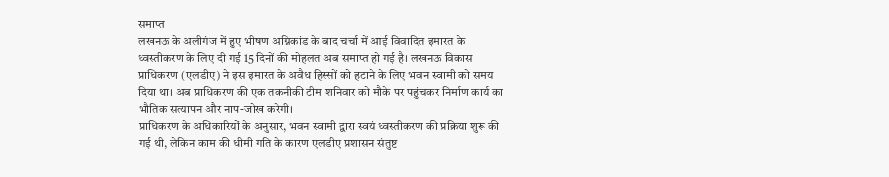समाप्त
लखनऊ के अलीगंज में हुए भीषण अग्निकांड के बाद चर्चा में आई विवादित इमारत के ध्वस्तीकरण के लिए दी गई 15 दिनों की मोहलत अब समाप्त हो गई है। लखनऊ विकास प्राधिकरण (एलडीए) ने इस इमारत के अवैध हिस्सों को हटाने के लिए भवन स्वामी को समय दिया था। अब प्राधिकरण की एक तकनीकी टीम शनिवार को मौके पर पहुंचकर निर्माण कार्य का भौतिक सत्यापन और नाप-जोख करेगी।
प्राधिकरण के अधिकारियों के अनुसार, भवन स्वामी द्वारा स्वयं ध्वस्तीकरण की प्रक्रिया शुरू की गई थी, लेकिन काम की धीमी गति के कारण एलडीए प्रशासन संतुष्ट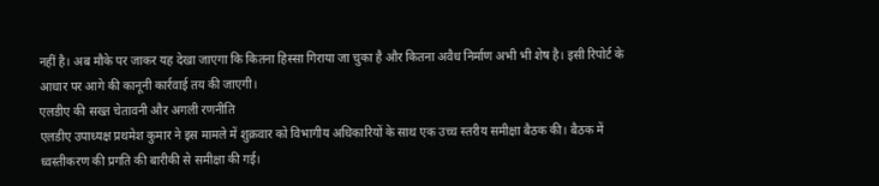नहीं है। अब मौके पर जाकर यह देखा जाएगा कि कितना हिस्सा गिराया जा चुका है और कितना अवैध निर्माण अभी भी शेष है। इसी रिपोर्ट के आधार पर आगे की कानूनी कार्रवाई तय की जाएगी।
एलडीए की सख्त चेतावनी और अगली रणनीति
एलडीए उपाध्यक्ष प्रथमेश कुमार ने इस मामले में शुक्रवार को विभागीय अधिकारियों के साथ एक उच्च स्तरीय समीक्षा बैठक की। बैठक में ध्वस्तीकरण की प्रगति की बारीकी से समीक्षा की गई।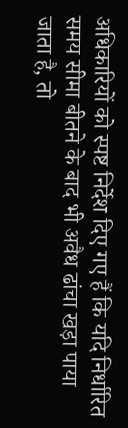अधिकारियों को स्पष्ट निर्देश दिए गए हैं कि यदि निर्धारित समय सीमा बीतने के बाद भी अवैध ढांचा खड़ा पाया जाता है, तो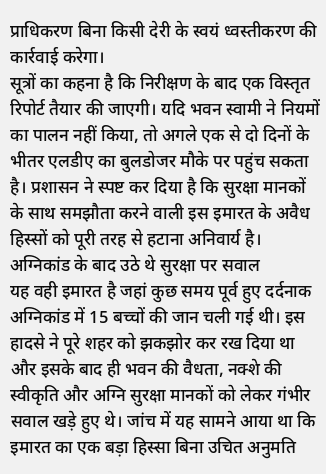प्राधिकरण बिना किसी देरी के स्वयं ध्वस्तीकरण की कार्रवाई करेगा।
सूत्रों का कहना है कि निरीक्षण के बाद एक विस्तृत रिपोर्ट तैयार की जाएगी। यदि भवन स्वामी ने नियमों का पालन नहीं किया, तो अगले एक से दो दिनों के भीतर एलडीए का बुलडोजर मौके पर पहुंच सकता है। प्रशासन ने स्पष्ट कर दिया है कि सुरक्षा मानकों के साथ समझौता करने वाली इस इमारत के अवैध हिस्सों को पूरी तरह से हटाना अनिवार्य है।
अग्निकांड के बाद उठे थे सुरक्षा पर सवाल
यह वही इमारत है जहां कुछ समय पूर्व हुए दर्दनाक अग्निकांड में 15 बच्चों की जान चली गई थी। इस हादसे ने पूरे शहर को झकझोर कर रख दिया था और इसके बाद ही भवन की वैधता, नक्शे की स्वीकृति और अग्नि सुरक्षा मानकों को लेकर गंभीर सवाल खड़े हुए थे। जांच में यह सामने आया था कि इमारत का एक बड़ा हिस्सा बिना उचित अनुमति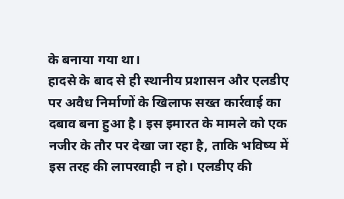के बनाया गया था।
हादसे के बाद से ही स्थानीय प्रशासन और एलडीए पर अवैध निर्माणों के खिलाफ सख्त कार्रवाई का दबाव बना हुआ है। इस इमारत के मामले को एक नजीर के तौर पर देखा जा रहा है, ताकि भविष्य में इस तरह की लापरवाही न हो। एलडीए की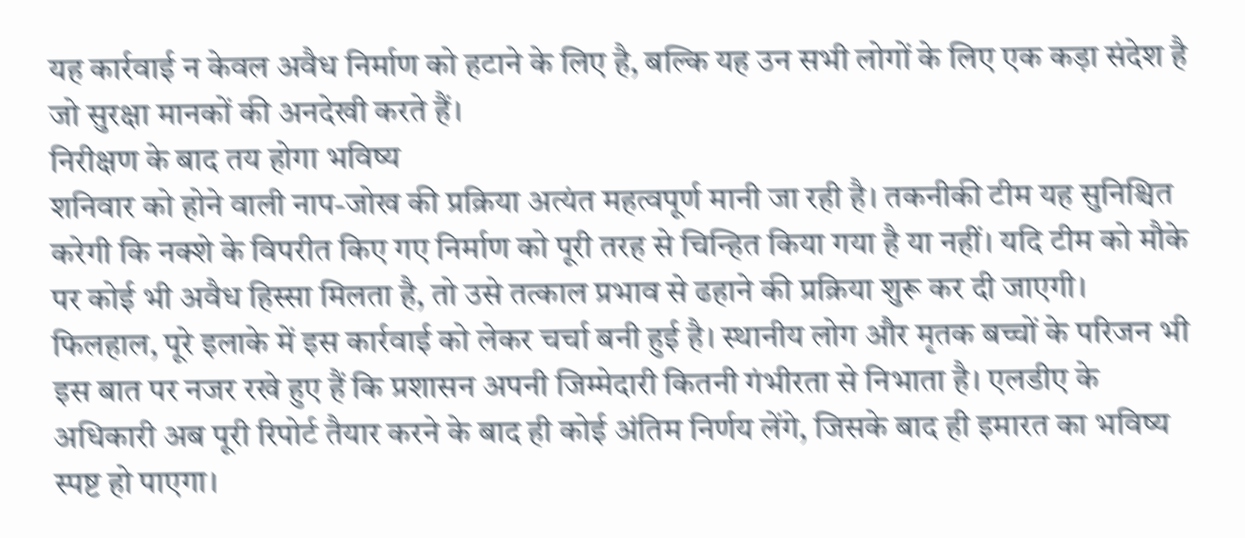यह कार्रवाई न केवल अवैध निर्माण को हटाने के लिए है, बल्कि यह उन सभी लोगों के लिए एक कड़ा संदेश है जो सुरक्षा मानकों की अनदेखी करते हैं।
निरीक्षण के बाद तय होगा भविष्य
शनिवार को होने वाली नाप-जोख की प्रक्रिया अत्यंत महत्वपूर्ण मानी जा रही है। तकनीकी टीम यह सुनिश्चित करेगी कि नक्शे के विपरीत किए गए निर्माण को पूरी तरह से चिन्हित किया गया है या नहीं। यदि टीम को मौके पर कोई भी अवैध हिस्सा मिलता है, तो उसे तत्काल प्रभाव से ढहाने की प्रक्रिया शुरू कर दी जाएगी।
फिलहाल, पूरे इलाके में इस कार्रवाई को लेकर चर्चा बनी हुई है। स्थानीय लोग और मृतक बच्चों के परिजन भी इस बात पर नजर रखे हुए हैं कि प्रशासन अपनी जिम्मेदारी कितनी गंभीरता से निभाता है। एलडीए के अधिकारी अब पूरी रिपोर्ट तैयार करने के बाद ही कोई अंतिम निर्णय लेंगे, जिसके बाद ही इमारत का भविष्य स्पष्ट हो पाएगा।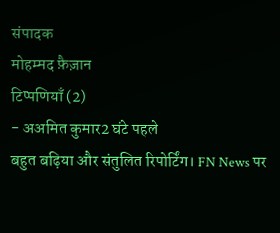संपादक
मोहम्मद फ़ैज़ान
टिप्पणियाँ (2)
- अअमित कुमार2 घंटे पहले
बहुत बढ़िया और संतुलित रिपोर्टिंग। FN News पर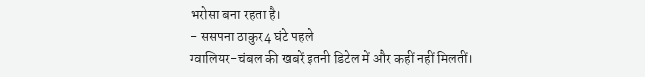भरोसा बना रहता है।
- ससपना ठाकुर4 घंटे पहले
ग्वालियर-चंबल की खबरें इतनी डिटेल में और कहीं नहीं मिलतीं।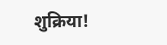शुक्रिया!